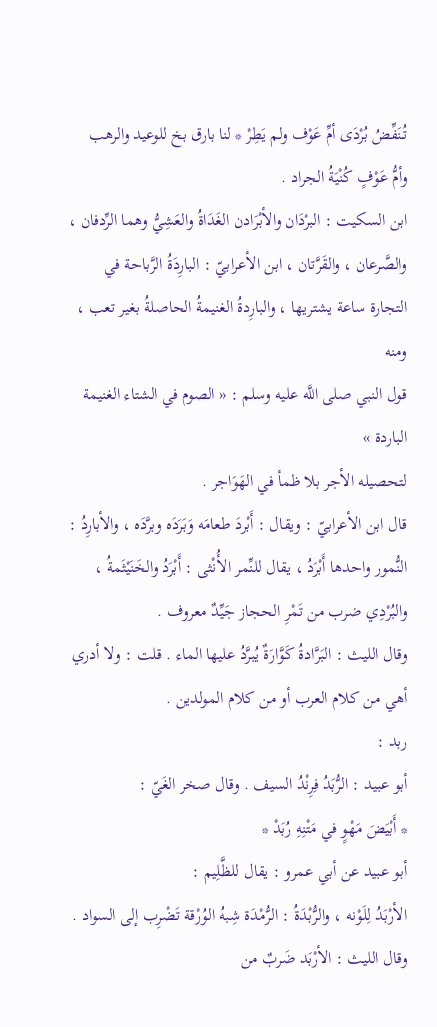تُنَفِّضُ بُرْدَى أمِّ عَوْف ولم يَطِرْ * لنا بارق بخ للوعيد والرهب
وأمُّ عَوْفٍ كُنْيَةُ الجراد .
ابن السكيت : البرْدَان والأبْرَادن الغَدَاةُ والعَشِيُّ وهما الرِّدفان ، والصَّرعان ، والقَرَّتان ، ابن الأعرابيّ : البارِدَةُ الرَّباحة في التجارة ساعة يشتريها ، والبارِدةُ الغنيمةُ الحاصلةُ بغير تعب ، ومنه
قول النبي صلى اللَّه عليه وسلم : « الصوم في الشتاء الغنيمة الباردة »
لتحصيله الأجر بلا ظمأ في الهَوَاجر .
قال ابن الأعرابيّ : ويقال : أَبْردَ طعامَه وَبَرَدَه وبرَّدَه ، والأبارِدُ : النُّمور واحدها أَبْرَدُ ، يقال للنِّمر الأُنْثى : أَبْرَدُ والخَنَيْثَمةُ ، والبُرْدِي ضرب من تَمْرِ الحجاز جَيِّدٌ معروف .
وقال الليث : البَرَّادةُ كَوَّارَةٌ يُبرَّدُ عليها الماء . قلت : ولا أدري أهي من كلام العرب أو من كلام المولدين .
ربد :
أبو عبيد : الرُّبَدُ فِرِنْدُ السيف . وقال صخر الغَيّ :
* أَبْيَضَ مَهْوٍ في مَتْنِهِ رُبَدْ *
أبو عبيد عن أبي عمرو : يقال للظَّلِيم :
الأرْبَدُ لِلَوْنه ، والرُّبْدَةُ : الرُّمْدَة شِبهُ الوُرْقة تَضْرِب إلى السواد .
وقال الليث : الأرْبَد ضَربٌ من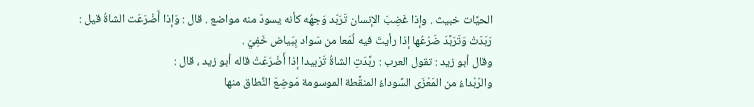الحيَّات خبيث . وإذا غَضِبَ الإنسان تَرَبّد وَجهُه كأنه يسودّ منه مواضع . قال : وَإذا أَضْرَعَت الشاةُ قيل : رَبَدَتْ وَتَرَبَّدَ ضَرْعُها إذا رأيتَ فيه لُمَعا من سَواد بِبَياض خَفِيّ .
وقال أبو زيد : تقول العرب : ربَّدَتِ الشاةُ تَرْبيدا إذا أَضْرَعَتْ قاله أبو زيد ، قال :
والرّبْداءُ من المَعْزَى السَّوداءُ المنقَّطة الموسومة مَوضِعَ النِّطاق منها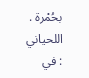بحُمْرة .
اللحياني : في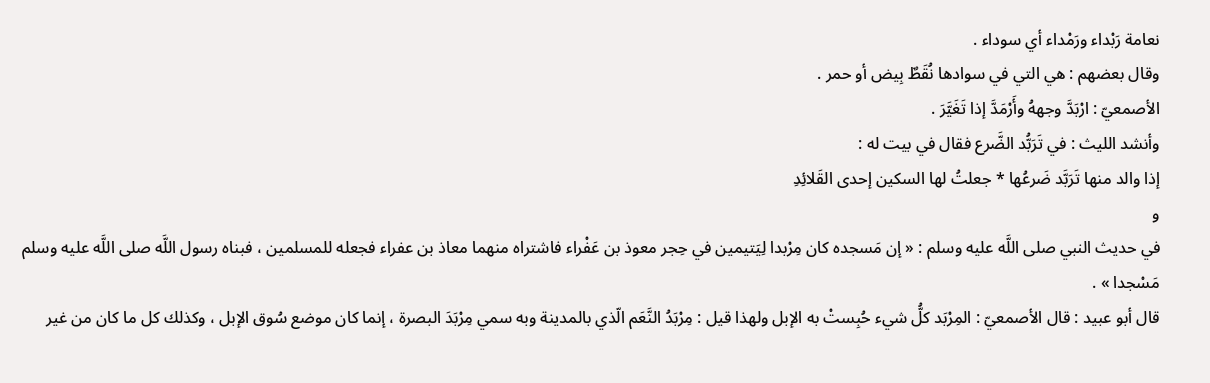نعامة رَبْداء ورَمْداء أي سوداء .
وقال بعضهم : هي التي في سوادها نُقَطٌ بِيض أو حمر .
الأصمعيّ : ارْبَدَّ وجههُ وأَرْمَدَّ إذا تَغَيَّرَ .
وأنشد الليث : في تَرَبُّد الضَّرع فقال في بيت له :
إذا والد منها تَرَبَّد ضَرعُها * جعلتُ لها السكين إحدى القَلائِدِ
و
في حديث النبي صلى اللَّه عليه وسلم : « إن مَسجده كان مِرْبدا لِيَتيمين في حِجر معوذ بن عَفْراء فاشتراه منهما معاذ بن عفراء فجعله للمسلمين ، فبناه رسول اللَّه صلى اللَّه عليه وسلم مَسْجدا » .
قال أبو عبيد : قال الأصمعيّ : المِرْبَد كلُّ شيء حُبِستْ به الإبل ولهذا قيل : مِرْبَدُ النَّعَم الّذي بالمدينة وبه سمي مِرْبَدَ البصرة ، إنما كان موضع سُوق الإبل ، وكذلك كل ما كان من غير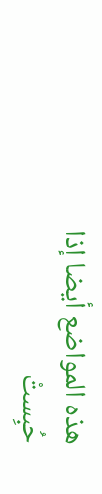هذه المواضع أيضا إذا حُبِستْ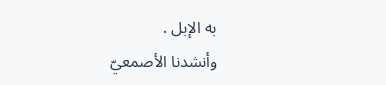به الإبل .
وأنشدنا الأصمعيّ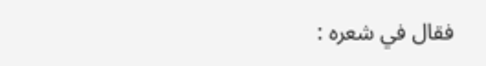فقال في شعره :